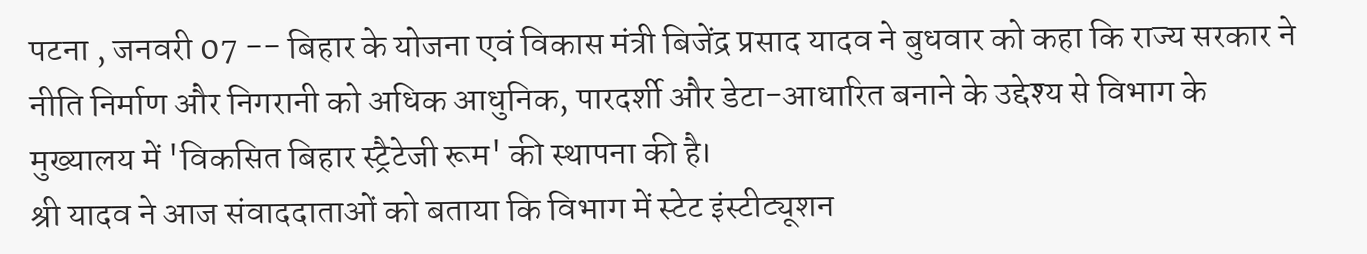पटना , जनवरी 07 -- बिहार के योजना एवं विकास मंत्री बिजेंद्र प्रसाद यादव ने बुधवार को कहा कि राज्य सरकार ने नीति निर्माण और निगरानी को अधिक आधुनिक, पारदर्शी और डेटा-आधारित बनाने के उद्देश्य से विभाग के मुख्यालय में 'विकसित बिहार स्ट्रैटेजी रूम' की स्थापना की है।
श्री यादव ने आज संवाददाताओं को बताया कि विभाग में स्टेट इंस्टीट्यूशन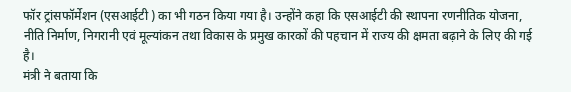फॉर ट्रांसफॉर्मेशन (एसआईटी ) का भी गठन किया गया है। उन्होंने कहा कि एसआईटी की स्थापना रणनीतिक योजना, नीति निर्माण, निगरानी एवं मूल्यांकन तथा विकास के प्रमुख कारकों की पहचान में राज्य की क्षमता बढ़ाने के लिए की गई है।
मंत्री ने बताया कि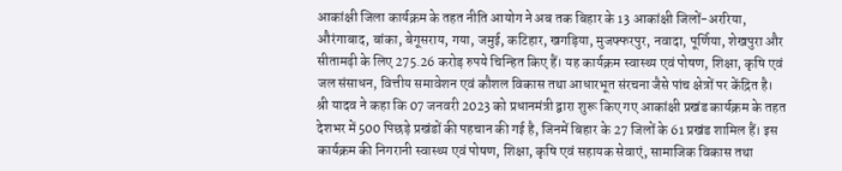आकांक्षी जिला कार्यक्रम के तहत नीति आयोग ने अब तक बिहार के 13 आकांक्षी जिलों-अररिया, औरंगाबाद, बांका, बेगूसराय, गया, जमुई, कटिहार, खगड़िया, मुजफ्फरपुर, नवादा, पूर्णिया, शेखपुरा और सीतामढ़ी के लिए 275.26 करोड़ रुपये चिन्हित किए हैं। यह कार्यक्रम स्वास्थ्य एवं पोषण, शिक्षा, कृषि एवं जल संसाधन, वित्तीय समावेशन एवं कौशल विकास तथा आधारभूत संरचना जैसे पांच क्षेत्रों पर केंद्रित है।
श्री यादव ने कहा कि 07 जनवरी 2023 को प्रधानमंत्री द्वारा शुरू किए गए आकांक्षी प्रखंड कार्यक्रम के तहत देशभर में 500 पिछड़े प्रखंडों की पहचान की गई है, जिनमें बिहार के 27 जिलों के 61 प्रखंड शामिल हैं। इस कार्यक्रम की निगरानी स्वास्थ्य एवं पोषण, शिक्षा, कृषि एवं सहायक सेवाएं, सामाजिक विकास तथा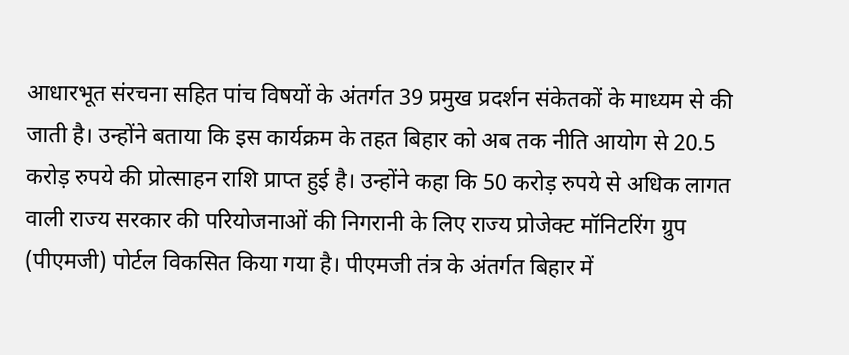आधारभूत संरचना सहित पांच विषयों के अंतर्गत 39 प्रमुख प्रदर्शन संकेतकों के माध्यम से की जाती है। उन्होंने बताया कि इस कार्यक्रम के तहत बिहार को अब तक नीति आयोग से 20.5 करोड़ रुपये की प्रोत्साहन राशि प्राप्त हुई है। उन्होंने कहा कि 50 करोड़ रुपये से अधिक लागत वाली राज्य सरकार की परियोजनाओं की निगरानी के लिए राज्य प्रोजेक्ट मॉनिटरिंग ग्रुप (पीएमजी) पोर्टल विकसित किया गया है। पीएमजी तंत्र के अंतर्गत बिहार में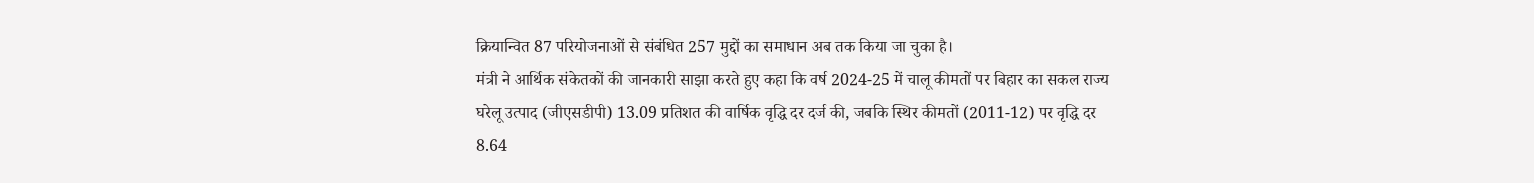क्रियान्वित 87 परियोजनाओं से संबंधित 257 मुद्दों का समाधान अब तक किया जा चुका है।
मंत्री ने आर्थिक संकेतकों की जानकारी साझा करते हुए कहा कि वर्ष 2024-25 में चालू कीमतों पर बिहार का सकल राज्य घरेलू उत्पाद (जीएसडीपी) 13.09 प्रतिशत की वार्षिक वृद्धि दर दर्ज की, जबकि स्थिर कीमतों (2011-12) पर वृद्धि दर 8.64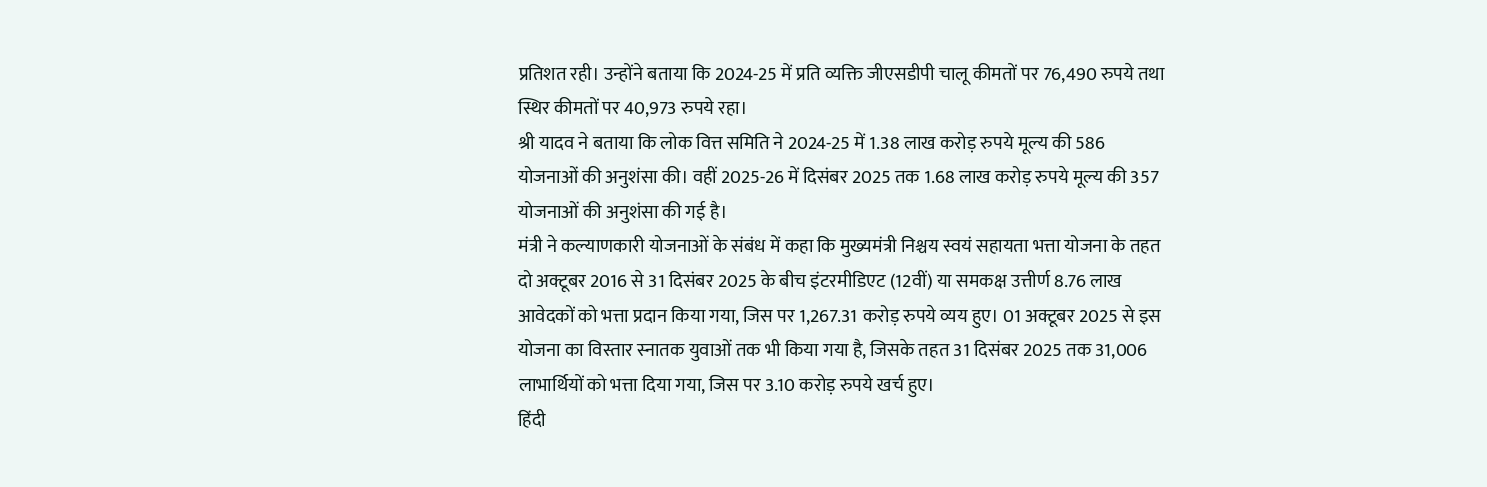प्रतिशत रही। उन्होंने बताया कि 2024-25 में प्रति व्यक्ति जीएसडीपी चालू कीमतों पर 76,490 रुपये तथा स्थिर कीमतों पर 40,973 रुपये रहा।
श्री यादव ने बताया कि लोक वित्त समिति ने 2024-25 में 1.38 लाख करोड़ रुपये मूल्य की 586 योजनाओं की अनुशंसा की। वहीं 2025-26 में दिसंबर 2025 तक 1.68 लाख करोड़ रुपये मूल्य की 357 योजनाओं की अनुशंसा की गई है।
मंत्री ने कल्याणकारी योजनाओं के संबंध में कहा कि मुख्यमंत्री निश्चय स्वयं सहायता भत्ता योजना के तहत दो अक्टूबर 2016 से 31 दिसंबर 2025 के बीच इंटरमीडिएट (12वीं) या समकक्ष उत्तीर्ण 8.76 लाख आवेदकों को भत्ता प्रदान किया गया, जिस पर 1,267.31 करोड़ रुपये व्यय हुए। 01 अक्टूबर 2025 से इस योजना का विस्तार स्नातक युवाओं तक भी किया गया है, जिसके तहत 31 दिसंबर 2025 तक 31,006 लाभार्थियों को भत्ता दिया गया, जिस पर 3.10 करोड़ रुपये खर्च हुए।
हिंदी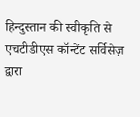हिन्दुस्तान की स्वीकृति से एचटीडीएस कॉन्टेंट सर्विसेज़ द्वारा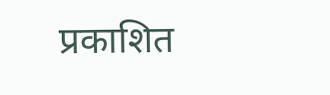प्रकाशित